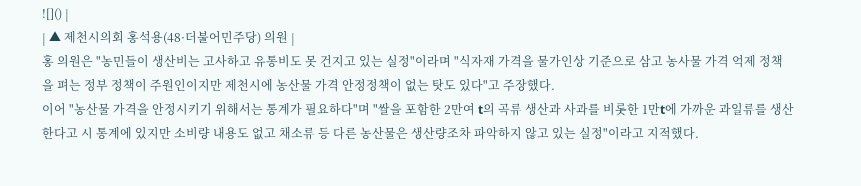![]() |
| ▲ 제천시의회 홍석용(48·더불어민주당) 의원 |
홍 의원은 "농민들이 생산비는 고사하고 유통비도 못 건지고 있는 실정"이라며 "식자재 가격을 물가인상 기준으로 삼고 농사물 가격 억제 정책을 펴는 정부 정책이 주원인이지만 제천시에 농산물 가격 안정정책이 없는 탓도 있다"고 주장했다.
이어 "농산물 가격을 안정시키기 위해서는 통계가 필요하다"며 "쌀을 포함한 2만여 t의 곡류 생산과 사과를 비롯한 1만t에 가까운 과일류를 생산한다고 시 통계에 있지만 소비량 내용도 없고 채소류 등 다른 농산물은 생산량조차 파악하지 않고 있는 실정"이라고 지적했다.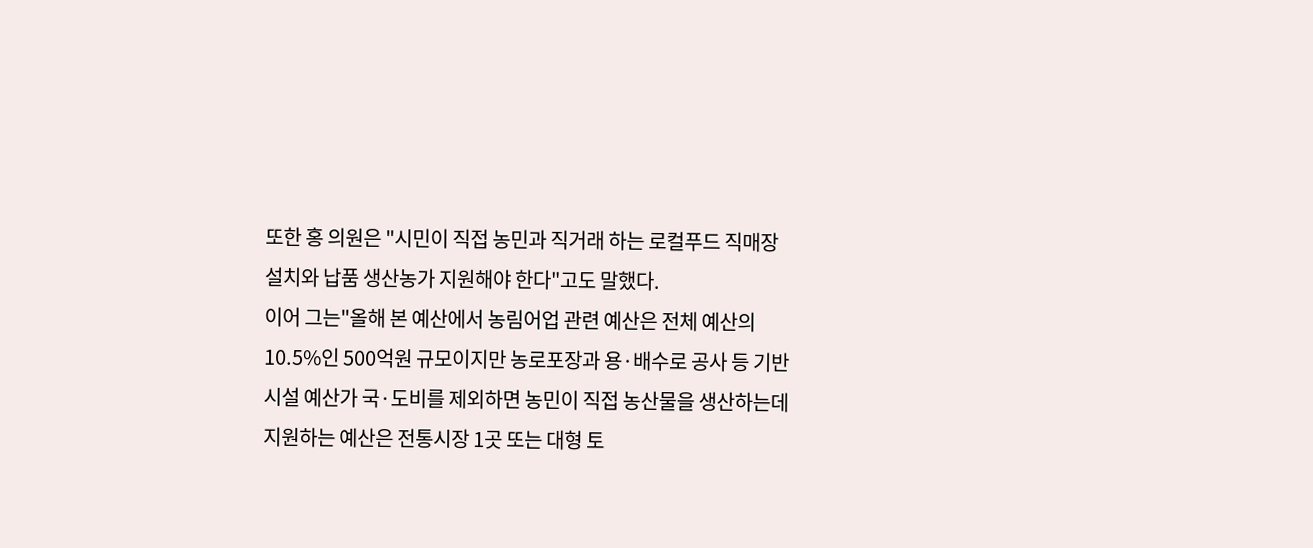또한 홍 의원은 "시민이 직접 농민과 직거래 하는 로컬푸드 직매장 설치와 납품 생산농가 지원해야 한다"고도 말했다.
이어 그는"올해 본 예산에서 농림어업 관련 예산은 전체 예산의 10.5%인 500억원 규모이지만 농로포장과 용·배수로 공사 등 기반시설 예산가 국·도비를 제외하면 농민이 직접 농산물을 생산하는데 지원하는 예산은 전통시장 1곳 또는 대형 토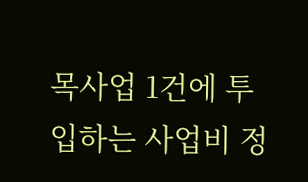목사업 1건에 투입하는 사업비 정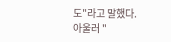도"라고 말했다.
아울러 "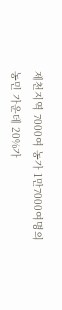제천지역 7000여 농가 1만7000여명의 농민 가운데 20%가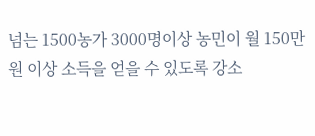넘는 1500농가 3000명이상 농민이 월 150만원 이상 소득을 얻을 수 있도록 강소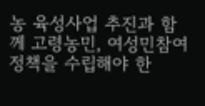농 육성사업 추진과 함께 고령농민, 여성민참여 정책을 수립해야 한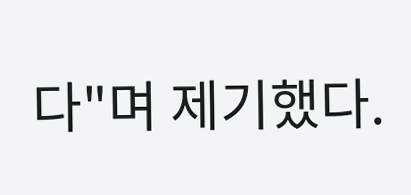다"며 제기했다.